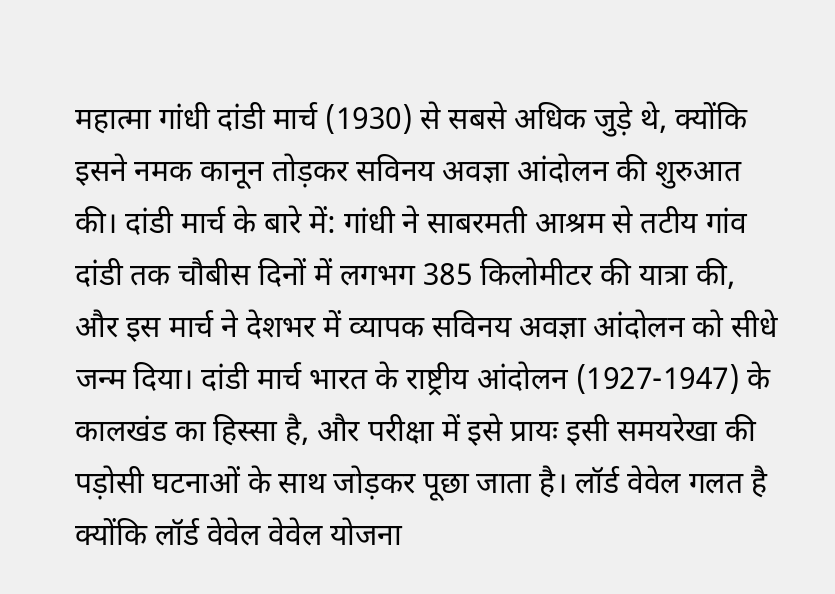महात्मा गांधी दांडी मार्च (1930) से सबसे अधिक जुड़े थे, क्योंकि इसने नमक कानून तोड़कर सविनय अवज्ञा आंदोलन की शुरुआत की। दांडी मार्च के बारे में: गांधी ने साबरमती आश्रम से तटीय गांव दांडी तक चौबीस दिनों में लगभग 385 किलोमीटर की यात्रा की, और इस मार्च ने देशभर में व्यापक सविनय अवज्ञा आंदोलन को सीधे जन्म दिया। दांडी मार्च भारत के राष्ट्रीय आंदोलन (1927-1947) के कालखंड का हिस्सा है, और परीक्षा में इसे प्रायः इसी समयरेखा की पड़ोसी घटनाओं के साथ जोड़कर पूछा जाता है। लॉर्ड वेवेल गलत है क्योंकि लॉर्ड वेवेल वेवेल योजना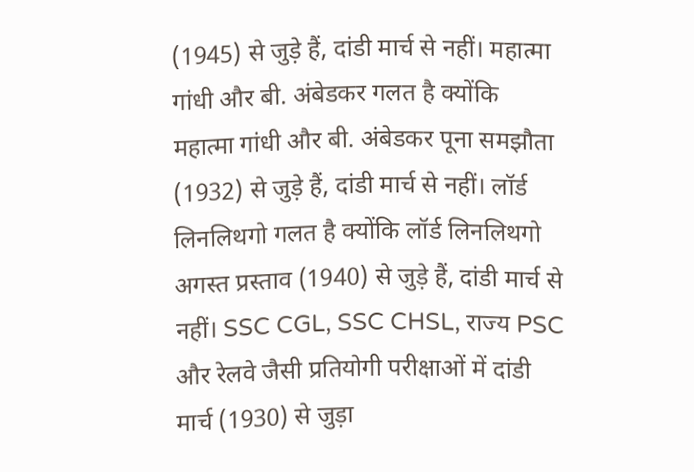(1945) से जुड़े हैं, दांडी मार्च से नहीं। महात्मा गांधी और बी. अंबेडकर गलत है क्योंकि महात्मा गांधी और बी. अंबेडकर पूना समझौता (1932) से जुड़े हैं, दांडी मार्च से नहीं। लॉर्ड लिनलिथगो गलत है क्योंकि लॉर्ड लिनलिथगो अगस्त प्रस्ताव (1940) से जुड़े हैं, दांडी मार्च से नहीं। SSC CGL, SSC CHSL, राज्य PSC और रेलवे जैसी प्रतियोगी परीक्षाओं में दांडी मार्च (1930) से जुड़ा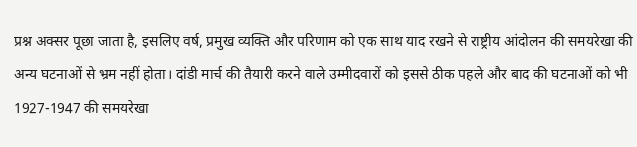प्रश्न अक्सर पूछा जाता है, इसलिए वर्ष, प्रमुख व्यक्ति और परिणाम को एक साथ याद रखने से राष्ट्रीय आंदोलन की समयरेखा की अन्य घटनाओं से भ्रम नहीं होता। दांडी मार्च की तैयारी करने वाले उम्मीदवारों को इससे ठीक पहले और बाद की घटनाओं को भी 1927-1947 की समयरेखा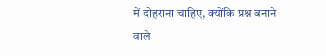में दोहराना चाहिए, क्योंकि प्रश्न बनाने वाले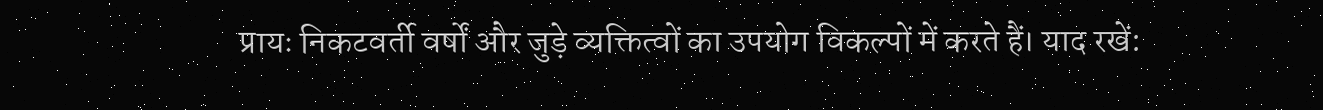प्रायः निकटवर्ती वर्षों और जुड़े व्यक्तित्वों का उपयोग विकल्पों में करते हैं। याद रखें: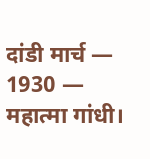दांडी मार्च — 1930 — महात्मा गांधी।